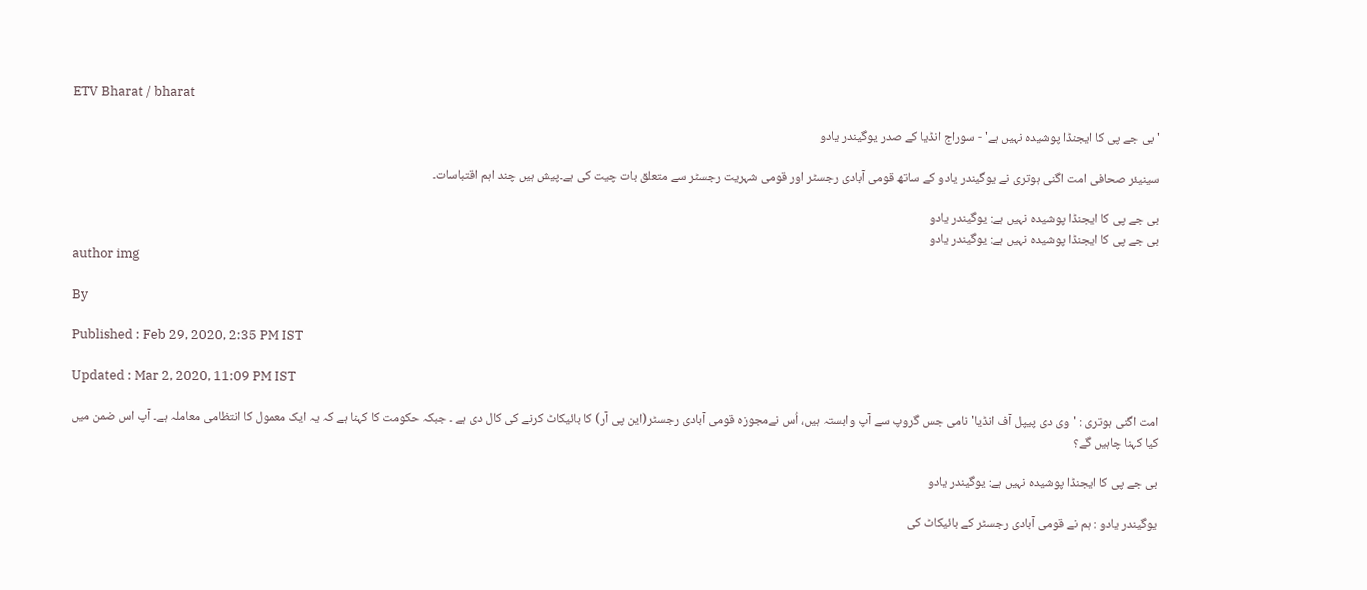ETV Bharat / bharat

'بی جے پی کا ایجنڈا پوشیدہ نہیں ہے' - سوراج انڈیا کے صدر یوگیندر یادو

سینیئر صحافی امت اگنی ہوتری نے یوگیندر یادو کے ساتھ قومی آبادی رجسٹر اور قومی شہریت رجسٹر سے متعلق بات چیت کی ہے۔پیش ہیں چند اہم اقتباسات۔

بی جے پی کا ایجنڈا پوشیدہ نہیں ہے: یوگیندر یادو
بی جے پی کا ایجنڈا پوشیدہ نہیں ہے: یوگیندر یادو
author img

By

Published : Feb 29, 2020, 2:35 PM IST

Updated : Mar 2, 2020, 11:09 PM IST

امت اگنی ہوتری : 'وی دی پیپل آف انڈیا' نامی جس گروپ سے آپ وابستہ ہیں، اُس نےمجوزہ قومی آبادی رجسٹر(این پی آر) کا بائیکاٹ کرنے کی کال دی ہے ۔ جبکہ حکومت کا کہنا ہے کہ یہ ایک معمول کا انتظامی معاملہ ہے۔ آپ اس ضمن میں کیا کہنا چاہیں گے؟

بی جے پی کا ایجنڈا پوشیدہ نہیں ہے: یوگیندر یادو

یوگیندر یادو : ہم نے قومی آبادی رجسٹر کے بائیکاٹ کی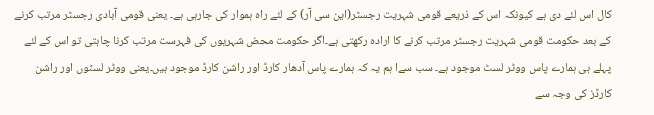کال اس لئے دی ہے کیونکہ اس کے ذریعے قومی شہریت رجسٹر(این سی آر) کے لئے راہ ہموار کی جارہی ہے۔ یعنی قومی آبادی رجسٹر مرتب کرنے کے بعد حکومت قومی شہریت رجسٹر مرتب کرنے کا ارادہ رکھتی ہے۔اگر حکومت محض شہریوں کی فہرست مرتب کرنا چاہتی تو اس کے لئے پہلے ہی ہمارے پاس ووٹر لسٹ موجود ہے۔ سب سےا ہم یہ کہ ہمارے پاس آدھار کارڈ اور راشن کارڈ موجود ہیں۔یعنی ووٹر لسٹوں اور راشن کارڈز کی وجہ سے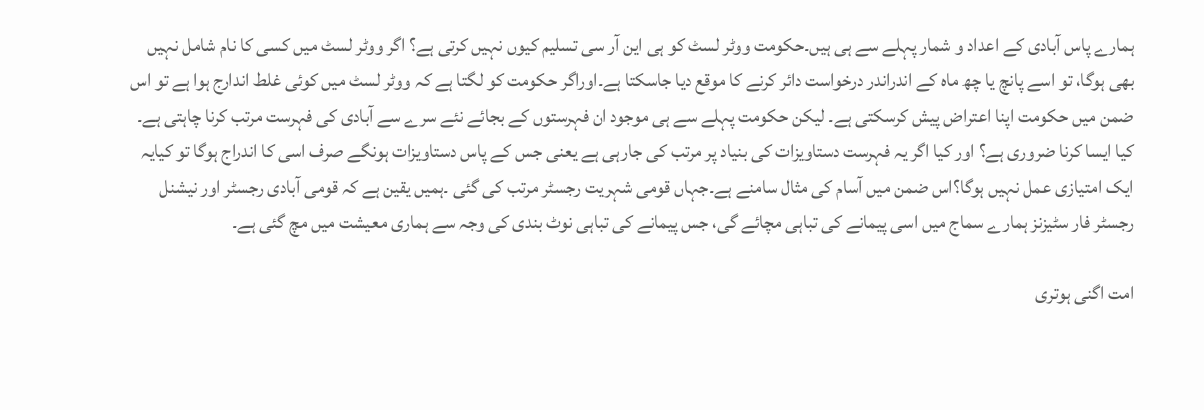ہمارے پاس آبادی کے اعداد و شمار پہلے سے ہی ہیں۔حکومت ووٹر لسٹ کو ہی این آر سی تسلیم کیوں نہیں کرتی ہے؟ اگر ووٹر لسٹ میں کسی کا نام شامل نہیں بھی ہوگا، تو اسے پانچ یا چھ ماہ کے اندراندر درخواست دائر کرنے کا موقع دیا جاسکتا ہے۔اوراگر حکومت کو لگتا ہے کہ ووٹر لسٹ میں کوئی غلط اندارج ہوا ہے تو اس ضمن میں حکومت اپنا اعتراض پیش کرسکتی ہے۔ لیکن حکومت پہلے سے ہی موجود ان فہرستوں کے بجائے نئے سرے سے آبادی کی فہرست مرتب کرنا چاہتی ہے۔ کیا ایسا کرنا ضروری ہے؟ اور کیا اگر یہ فہرست دستاویزات کی بنیاد پر مرتب کی جارہی ہے یعنی جس کے پاس دستاویزات ہونگے صرف اسی کا اندراج ہوگا تو کیایہ ایک امتیازی عمل نہیں ہوگا؟اس ضمن میں آسام کی مثال سامنے ہے۔جہاں قومی شہریت رجسٹر مرتب کی گئی ۔ہمیں یقین ہے کہ قومی آبادی رجسٹر اور نیشنل رجسٹر فار سٹیزنز ہمارے سماج میں اسی پیمانے کی تباہی مچائے گی، جس پیمانے کی تباہی نوٹ بندی کی وجہ سے ہماری معیشت میں مچ گئی ہے۔

امت اگنی ہوتری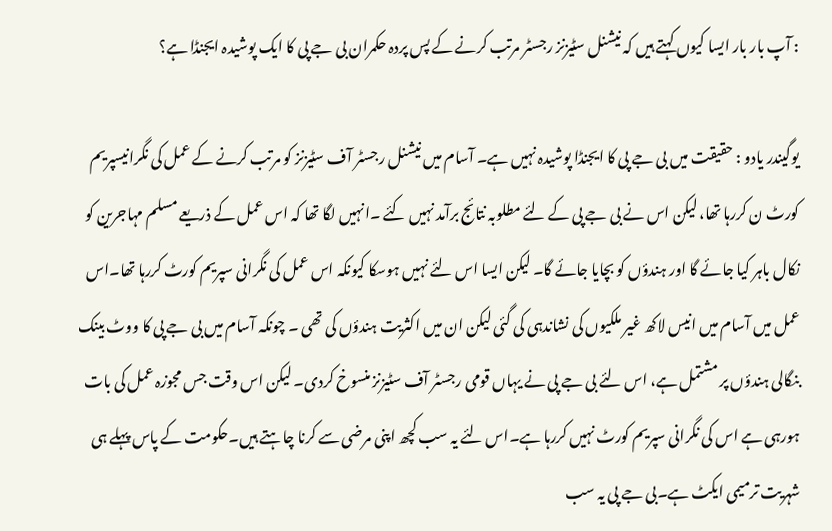: آپ بار بار ایسا کیوں کہتے ہیں کہ نیشنل سٹیزنز رجسٹر مرتب کرنے کے پس پردہ حکمران بی جے پی کا ایک پوشیدہ ایجنڈا ہے؟

یوگیندر یادو : حقیقت میں بی جے پی کا ایجنڈا پوشیدہ نہیں ہے۔ آسام میں نیشنل رجسٹر آف سٹیزنز کو مرتب کرنے کے عمل کی نگرانیسپریم کورٹ ن کررہا تھا، لیکن اس نے بی جے پی کے لئے مطلوبہ نتائج برآمد نہیں کئے ۔انہیں لگا تھا کہ اس عمل کے ذریعے مسلم مہاجرین کو نکال باہر کیا جائے گا اور ہندؤں کو بچایا جائے گا۔ لیکن ایسا اس لئے نہیں ہوسکا کیونکہ اس عمل کی نگرانی سپریم کورٹ کررہا تھا۔اس عمل میں آسام میں انیس لاکھ غیر ملکیوں کی نشاندہی کی گئی لیکن ان میں اکثریت ہندؤں کی تھی ۔ چونکہ آسام میں بی جے پی کا ووٹ بینک بنگالی ہندؤں پر مشتمل ہے، اس لئے بی جے پی نے یہاں قومی رجسٹر آف سٹیزنز منسوخ کردی۔ لیکن اس وقت جس مجوزہ عمل کی بات ہورہی ہے اس کی نگرانی سپریم کورٹ نہیں کررہا ہے۔اس لئے یہ سب کچھ اپنی مرضی سے کرنا چاہتے ہیں۔حکومت کے پاس پہلے ہی شہریت ترمیمی ایکٹ ہے۔بی جے پی یہ سب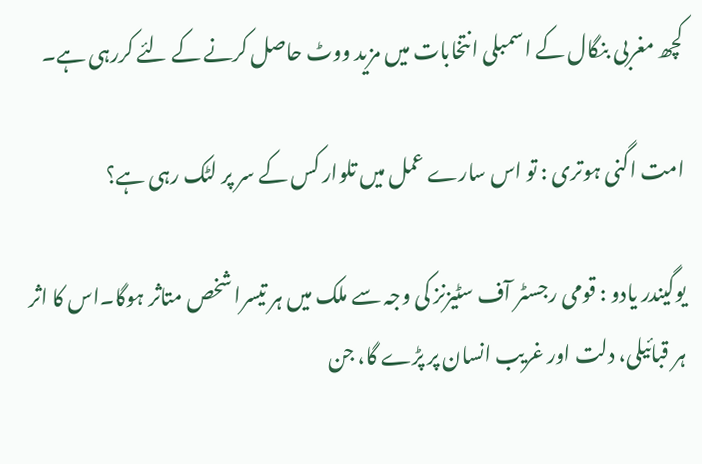کچھ مغربی بنگال کے اسمبلی انتخابات میں مزید ووٹ حاصل کرنے کے لئے کررہی ہے۔

امت اگنی ہوتری : تو اس سارے عمل میں تلوار کس کے سر پر لٹک رہی ہے؟

یوگیندر یادو : قومی رجسٹر آف سٹیزنز کی وجہ سے ملک میں ہر تیسرا شخص متاثر ہوگا۔اس کا اثر ہر قبائیلی، دلت اور غریب انسان پر پڑے گا، جن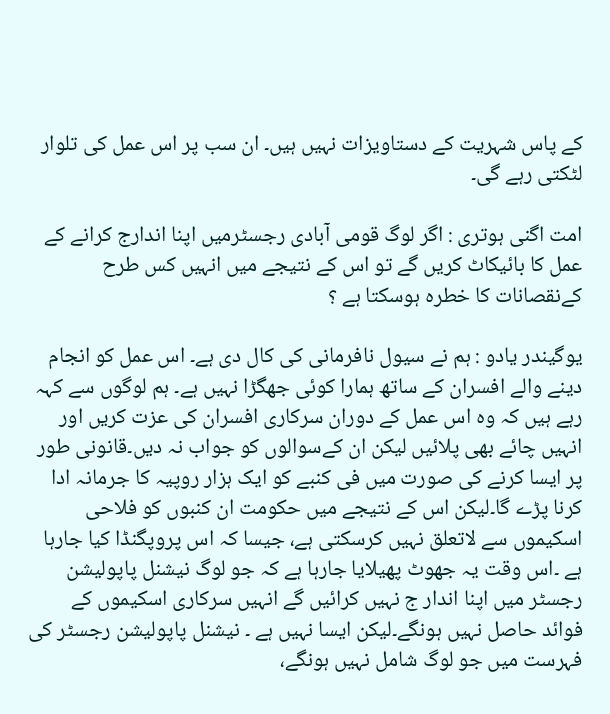کے پاس شہریت کے دستاویزات نہیں ہیں۔ ان سب پر اس عمل کی تلوار لٹکتی رہے گی۔

امت اگنی ہوتری : اگر لوگ قومی آبادی رجسٹرمیں اپنا اندارج کرانے کے عمل کا بائیکاٹ کریں گے تو اس کے نتیجے میں انہیں کس طرح کےنقصانات کا خطرہ ہوسکتا ہے ؟

یوگیندر یادو : ہم نے سیول نافرمانی کی کال دی ہے۔ اس عمل کو انجام دینے والے افسران کے ساتھ ہمارا کوئی جھگڑا نہیں ہے۔ ہم لوگوں سے کہہ رہے ہیں کہ وہ اس عمل کے دوران سرکاری افسران کی عزت کریں اور انہیں چائے بھی پلائیں لیکن ان کےسوالوں کو جواب نہ دیں۔قانونی طور پر ایسا کرنے کی صورت میں فی کنبے کو ایک ہزار روپیہ کا جرمانہ ادا کرنا پڑے گا۔لیکن اس کے نتیجے میں حکومت ان کنبوں کو فلاحی اسکیموں سے لاتعلق نہیں کرسکتی ہے، جیسا کہ اس پروپگنڈا کیا جارہا ہے ۔اس وقت یہ جھوٹ پھیلایا جارہا ہے کہ جو لوگ نیشنل پاپولیشن رجسٹر میں اپنا اندار ج نہیں کرائیں گے انہیں سرکاری اسکیموں کے فوائد حاصل نہیں ہونگے۔لیکن ایسا نہیں ہے ۔ نیشنل پاپولیشن رجسٹر کی فہرست میں جو لوگ شامل نہیں ہونگے،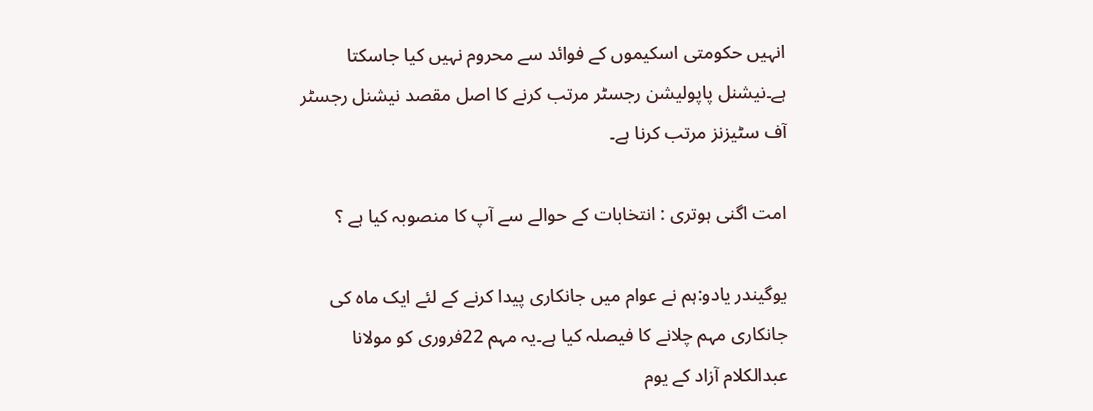انہیں حکومتی اسکیموں کے فوائد سے محروم نہیں کیا جاسکتا ہے۔نیشنل پاپولیشن رجسٹر مرتب کرنے کا اصل مقصد نیشنل رجسٹر آف سٹیزنز مرتب کرنا ہے۔

امت اگنی ہوتری : انتخابات کے حوالے سے آپ کا منصوبہ کیا ہے ؟

یوگیندر یادو:ہم نے عوام میں جانکاری پیدا کرنے کے لئے ایک ماہ کی جانکاری مہم چلانے کا فیصلہ کیا ہے۔یہ مہم 22فروری کو مولانا عبدالکلام آزاد کے یوم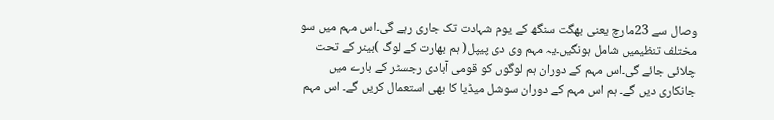وصال سے 23مارچ یعنی بھگت سنگھ کے یوم شہادت تک جاری رہے گی۔اس مہم میں سو مختلف تنظیمیں شامل ہونگیں۔یہ مہم وی دی پیپل( ہم بھارت کے لوگ )بینر کے تحت چلائی جائے گی۔اس مہم کے دوران ہم لوگوں کو قومی آبادی رجسٹر کے بارے میں جانکاری دیں گے۔ ہم اس مہم کے دوران سوشل میڈیا کا بھی استعمال کریں گے۔ اس مہم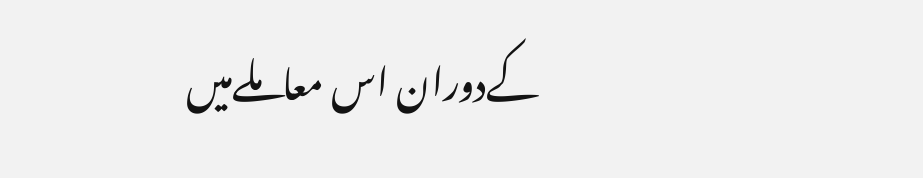کےدوران اس معاملےمیں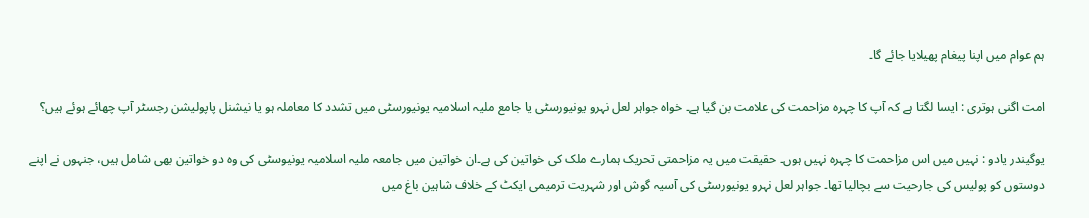ہم عوام میں اپنا پیغام پھیلایا جائے گا۔

امت اگنی ہوتری : ایسا لگتا ہے کہ آپ کا چہرہ مزاحمت کی علامت بن گیا ہے۔ خواہ جواہر لعل نہرو یونیورسٹی یا جامع ملیہ اسلامیہ یونیورسٹی میں تشدد کا معاملہ ہو یا نیشنل پاپولیشن رجسٹر آپ چھائے ہوئے ہیں؟

یوگیندر یادو : نہیں میں اس مزاحمت کا چہرہ نہیں ہوں۔ حقیقت میں یہ مزاحمتی تحریک ہمارے ملک کی خواتین کی ہے۔ان خواتین میں جامعہ ملیہ اسلامیہ یونیوسٹی کی وہ دو خواتین بھی شامل ہیں، جنہوں نے اپنے دوستوں کو پولیس کی جارحیت سے بچالیا تھا۔ جواہر لعل نہرو یونیورسٹی کی آسیہ گوش اور شہریت ترمیمی ایکٹ کے خلاف شاہین باغ میں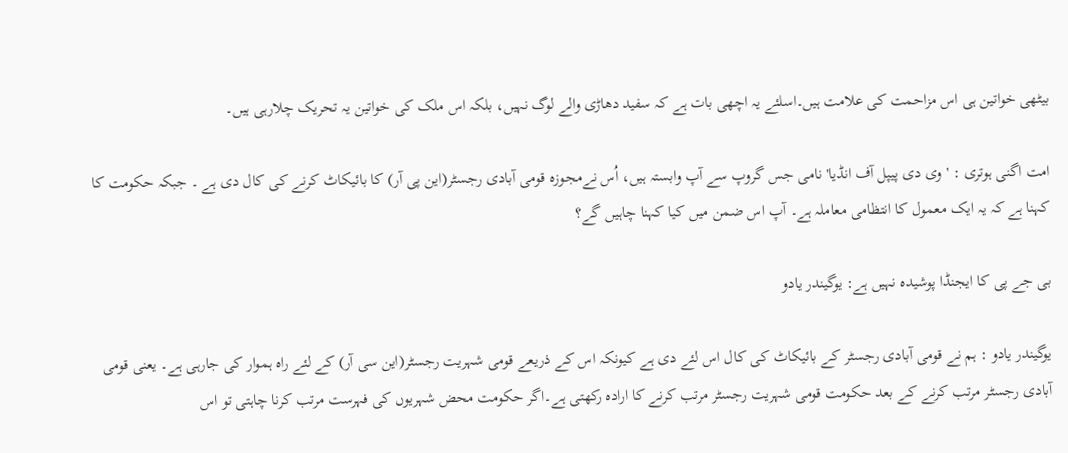بیٹھی خواتین ہی اس مزاحمت کی علامت ہیں۔اسلئے یہ اچھی بات ہے کہ سفید دھاڑی والے لوگ نہیں، بلکہ اس ملک کی خواتین یہ تحریک چلارہی ہیں۔

امت اگنی ہوتری : 'وی دی پیپل آف انڈیا' نامی جس گروپ سے آپ وابستہ ہیں، اُس نےمجوزہ قومی آبادی رجسٹر(این پی آر) کا بائیکاٹ کرنے کی کال دی ہے ۔ جبکہ حکومت کا کہنا ہے کہ یہ ایک معمول کا انتظامی معاملہ ہے۔ آپ اس ضمن میں کیا کہنا چاہیں گے؟

بی جے پی کا ایجنڈا پوشیدہ نہیں ہے: یوگیندر یادو

یوگیندر یادو : ہم نے قومی آبادی رجسٹر کے بائیکاٹ کی کال اس لئے دی ہے کیونکہ اس کے ذریعے قومی شہریت رجسٹر(این سی آر) کے لئے راہ ہموار کی جارہی ہے۔ یعنی قومی آبادی رجسٹر مرتب کرنے کے بعد حکومت قومی شہریت رجسٹر مرتب کرنے کا ارادہ رکھتی ہے۔اگر حکومت محض شہریوں کی فہرست مرتب کرنا چاہتی تو اس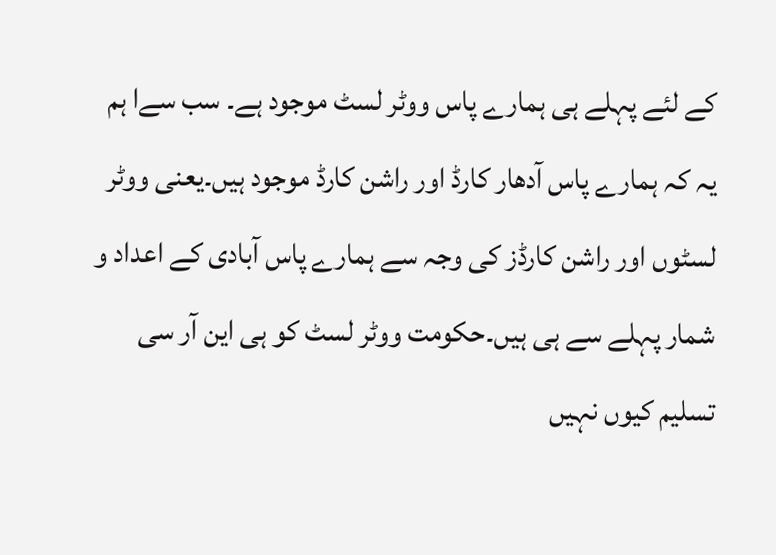کے لئے پہلے ہی ہمارے پاس ووٹر لسٹ موجود ہے۔ سب سےا ہم یہ کہ ہمارے پاس آدھار کارڈ اور راشن کارڈ موجود ہیں۔یعنی ووٹر لسٹوں اور راشن کارڈز کی وجہ سے ہمارے پاس آبادی کے اعداد و شمار پہلے سے ہی ہیں۔حکومت ووٹر لسٹ کو ہی این آر سی تسلیم کیوں نہیں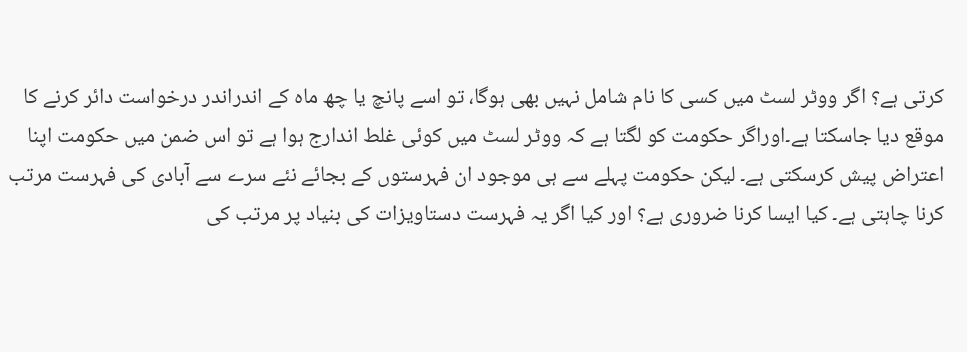کرتی ہے؟ اگر ووٹر لسٹ میں کسی کا نام شامل نہیں بھی ہوگا، تو اسے پانچ یا چھ ماہ کے اندراندر درخواست دائر کرنے کا موقع دیا جاسکتا ہے۔اوراگر حکومت کو لگتا ہے کہ ووٹر لسٹ میں کوئی غلط اندارج ہوا ہے تو اس ضمن میں حکومت اپنا اعتراض پیش کرسکتی ہے۔ لیکن حکومت پہلے سے ہی موجود ان فہرستوں کے بجائے نئے سرے سے آبادی کی فہرست مرتب کرنا چاہتی ہے۔ کیا ایسا کرنا ضروری ہے؟ اور کیا اگر یہ فہرست دستاویزات کی بنیاد پر مرتب کی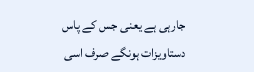جارہی ہے یعنی جس کے پاس دستاویزات ہونگے صرف اسی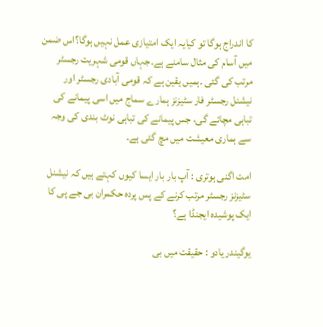کا اندراج ہوگا تو کیایہ ایک امتیازی عمل نہیں ہوگا؟اس ضمن میں آسام کی مثال سامنے ہے۔جہاں قومی شہریت رجسٹر مرتب کی گئی ۔ہمیں یقین ہے کہ قومی آبادی رجسٹر اور نیشنل رجسٹر فار سٹیزنز ہمارے سماج میں اسی پیمانے کی تباہی مچائے گی، جس پیمانے کی تباہی نوٹ بندی کی وجہ سے ہماری معیشت میں مچ گئی ہے۔

امت اگنی ہوتری : آپ بار بار ایسا کیوں کہتے ہیں کہ نیشنل سٹیزنز رجسٹر مرتب کرنے کے پس پردہ حکمران بی جے پی کا ایک پوشیدہ ایجنڈا ہے؟

یوگیندر یادو : حقیقت میں بی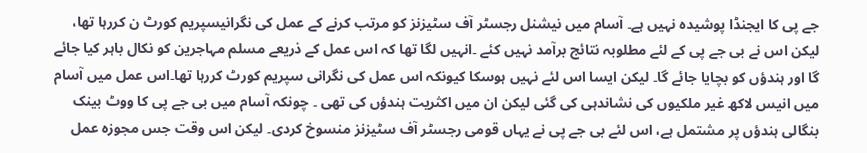جے پی کا ایجنڈا پوشیدہ نہیں ہے۔ آسام میں نیشنل رجسٹر آف سٹیزنز کو مرتب کرنے کے عمل کی نگرانیسپریم کورٹ ن کررہا تھا، لیکن اس نے بی جے پی کے لئے مطلوبہ نتائج برآمد نہیں کئے ۔انہیں لگا تھا کہ اس عمل کے ذریعے مسلم مہاجرین کو نکال باہر کیا جائے گا اور ہندؤں کو بچایا جائے گا۔ لیکن ایسا اس لئے نہیں ہوسکا کیونکہ اس عمل کی نگرانی سپریم کورٹ کررہا تھا۔اس عمل میں آسام میں انیس لاکھ غیر ملکیوں کی نشاندہی کی گئی لیکن ان میں اکثریت ہندؤں کی تھی ۔ چونکہ آسام میں بی جے پی کا ووٹ بینک بنگالی ہندؤں پر مشتمل ہے، اس لئے بی جے پی نے یہاں قومی رجسٹر آف سٹیزنز منسوخ کردی۔ لیکن اس وقت جس مجوزہ عمل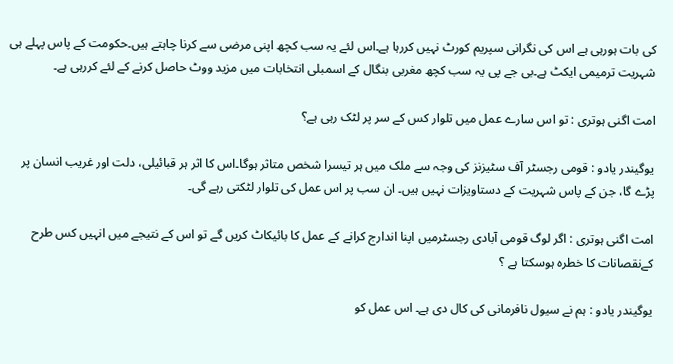کی بات ہورہی ہے اس کی نگرانی سپریم کورٹ نہیں کررہا ہے۔اس لئے یہ سب کچھ اپنی مرضی سے کرنا چاہتے ہیں۔حکومت کے پاس پہلے ہی شہریت ترمیمی ایکٹ ہے۔بی جے پی یہ سب کچھ مغربی بنگال کے اسمبلی انتخابات میں مزید ووٹ حاصل کرنے کے لئے کررہی ہے۔

امت اگنی ہوتری : تو اس سارے عمل میں تلوار کس کے سر پر لٹک رہی ہے؟

یوگیندر یادو : قومی رجسٹر آف سٹیزنز کی وجہ سے ملک میں ہر تیسرا شخص متاثر ہوگا۔اس کا اثر ہر قبائیلی، دلت اور غریب انسان پر پڑے گا، جن کے پاس شہریت کے دستاویزات نہیں ہیں۔ ان سب پر اس عمل کی تلوار لٹکتی رہے گی۔

امت اگنی ہوتری : اگر لوگ قومی آبادی رجسٹرمیں اپنا اندارج کرانے کے عمل کا بائیکاٹ کریں گے تو اس کے نتیجے میں انہیں کس طرح کےنقصانات کا خطرہ ہوسکتا ہے ؟

یوگیندر یادو : ہم نے سیول نافرمانی کی کال دی ہے۔ اس عمل کو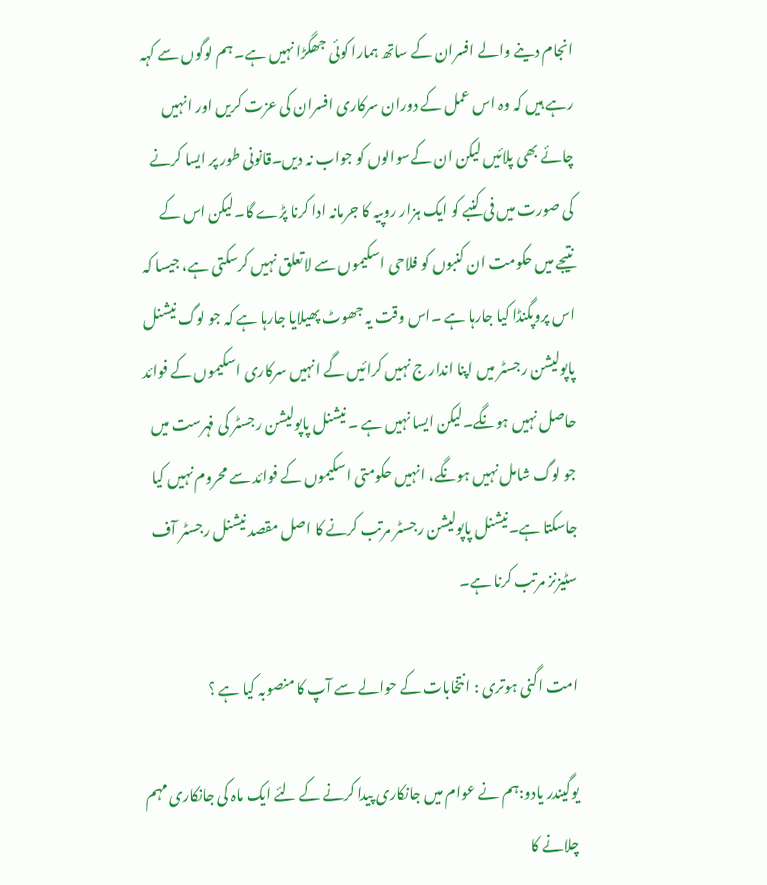انجام دینے والے افسران کے ساتھ ہمارا کوئی جھگڑا نہیں ہے۔ ہم لوگوں سے کہہ رہے ہیں کہ وہ اس عمل کے دوران سرکاری افسران کی عزت کریں اور انہیں چائے بھی پلائیں لیکن ان کےسوالوں کو جواب نہ دیں۔قانونی طور پر ایسا کرنے کی صورت میں فی کنبے کو ایک ہزار روپیہ کا جرمانہ ادا کرنا پڑے گا۔لیکن اس کے نتیجے میں حکومت ان کنبوں کو فلاحی اسکیموں سے لاتعلق نہیں کرسکتی ہے، جیسا کہ اس پروپگنڈا کیا جارہا ہے ۔اس وقت یہ جھوٹ پھیلایا جارہا ہے کہ جو لوگ نیشنل پاپولیشن رجسٹر میں اپنا اندار ج نہیں کرائیں گے انہیں سرکاری اسکیموں کے فوائد حاصل نہیں ہونگے۔لیکن ایسا نہیں ہے ۔ نیشنل پاپولیشن رجسٹر کی فہرست میں جو لوگ شامل نہیں ہونگے، انہیں حکومتی اسکیموں کے فوائد سے محروم نہیں کیا جاسکتا ہے۔نیشنل پاپولیشن رجسٹر مرتب کرنے کا اصل مقصد نیشنل رجسٹر آف سٹیزنز مرتب کرنا ہے۔

امت اگنی ہوتری : انتخابات کے حوالے سے آپ کا منصوبہ کیا ہے ؟

یوگیندر یادو:ہم نے عوام میں جانکاری پیدا کرنے کے لئے ایک ماہ کی جانکاری مہم چلانے کا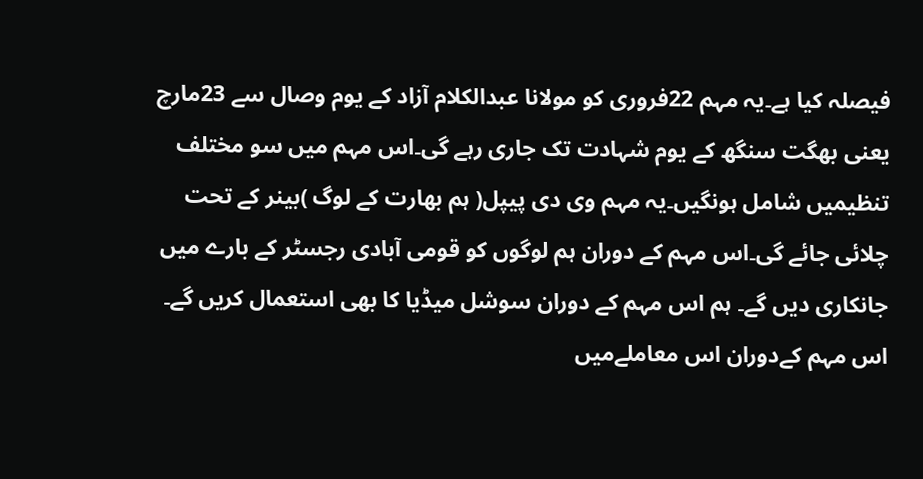فیصلہ کیا ہے۔یہ مہم 22فروری کو مولانا عبدالکلام آزاد کے یوم وصال سے 23مارچ یعنی بھگت سنگھ کے یوم شہادت تک جاری رہے گی۔اس مہم میں سو مختلف تنظیمیں شامل ہونگیں۔یہ مہم وی دی پیپل( ہم بھارت کے لوگ )بینر کے تحت چلائی جائے گی۔اس مہم کے دوران ہم لوگوں کو قومی آبادی رجسٹر کے بارے میں جانکاری دیں گے۔ ہم اس مہم کے دوران سوشل میڈیا کا بھی استعمال کریں گے۔ اس مہم کےدوران اس معاملےمیں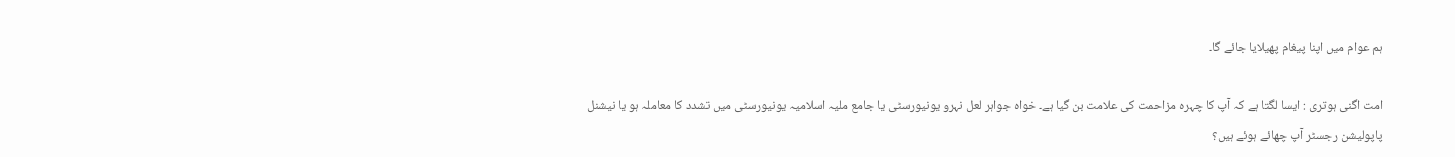ہم عوام میں اپنا پیغام پھیلایا جائے گا۔

امت اگنی ہوتری : ایسا لگتا ہے کہ آپ کا چہرہ مزاحمت کی علامت بن گیا ہے۔ خواہ جواہر لعل نہرو یونیورسٹی یا جامع ملیہ اسلامیہ یونیورسٹی میں تشدد کا معاملہ ہو یا نیشنل پاپولیشن رجسٹر آپ چھائے ہوئے ہیں؟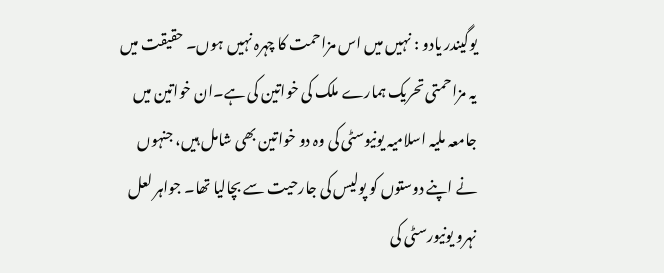یوگیندر یادو : نہیں میں اس مزاحمت کا چہرہ نہیں ہوں۔ حقیقت میں یہ مزاحمتی تحریک ہمارے ملک کی خواتین کی ہے۔ان خواتین میں جامعہ ملیہ اسلامیہ یونیوسٹی کی وہ دو خواتین بھی شامل ہیں، جنہوں نے اپنے دوستوں کو پولیس کی جارحیت سے بچالیا تھا۔ جواہر لعل نہرو یونیورسٹی کی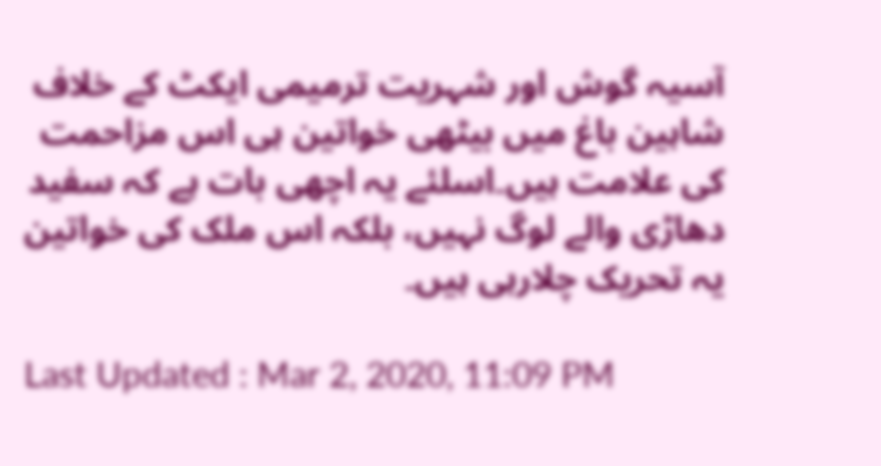آسیہ گوش اور شہریت ترمیمی ایکٹ کے خلاف شاہین باغ میں بیٹھی خواتین ہی اس مزاحمت کی علامت ہیں۔اسلئے یہ اچھی بات ہے کہ سفید دھاڑی والے لوگ نہیں، بلکہ اس ملک کی خواتین یہ تحریک چلارہی ہیں۔

Last Updated : Mar 2, 2020, 11:09 PM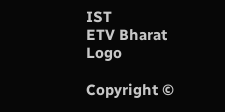IST
ETV Bharat Logo

Copyright ©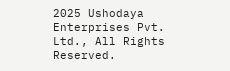2025 Ushodaya Enterprises Pvt. Ltd., All Rights Reserved.